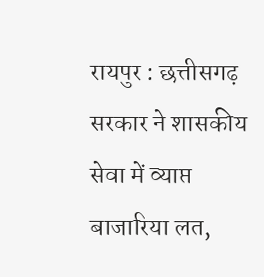रायपुर : छत्तीसगढ़ सरकार ने शासकीय सेवा में व्याप्त बाजारिया लत,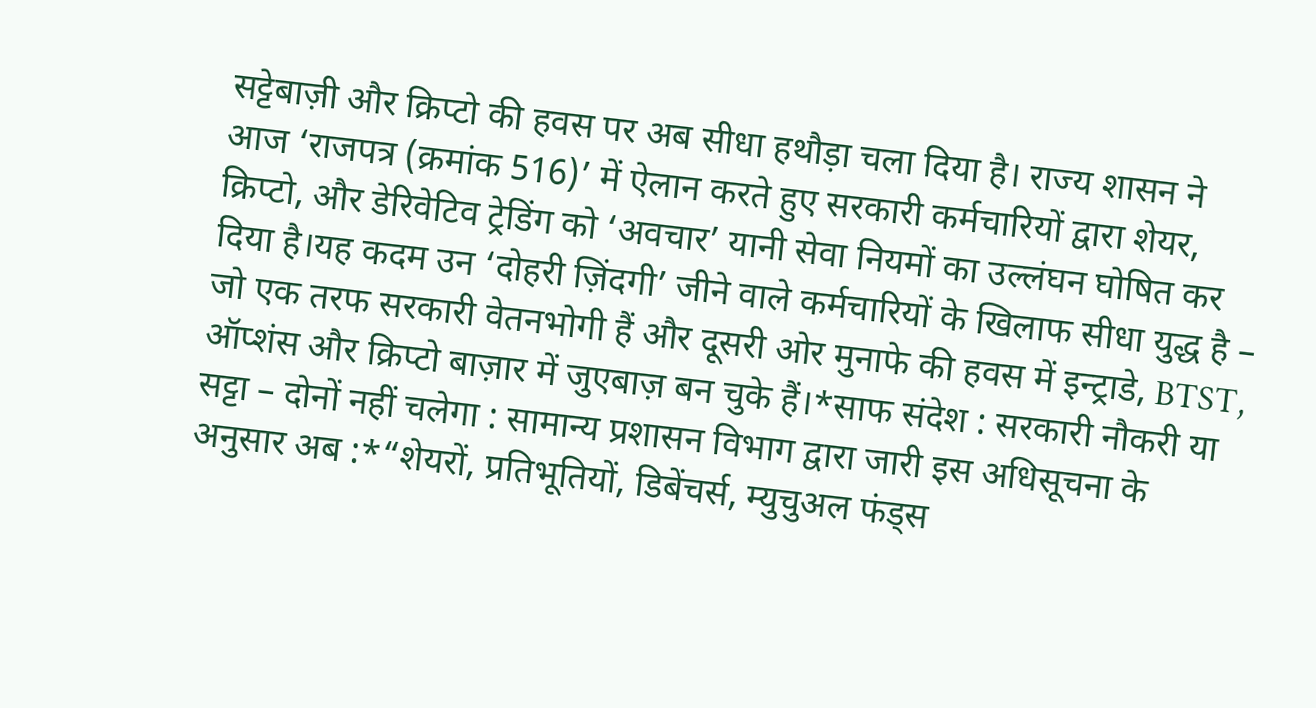सट्टेबाज़ी और क्रिप्टो की हवस पर अब सीधा हथौड़ा चला दिया है। राज्य शासन ने आज ‘राजपत्र (क्रमांक 516)’ में ऐलान करते हुए सरकारी कर्मचारियों द्वारा शेयर, क्रिप्टो, और डेरिवेटिव ट्रेडिंग को ‘अवचार’ यानी सेवा नियमों का उल्लंघन घोषित कर दिया है।यह कदम उन ‘दोहरी ज़िंदगी’ जीने वाले कर्मचारियों के खिलाफ सीधा युद्ध है – जो एक तरफ सरकारी वेतनभोगी हैं और दूसरी ओर मुनाफे की हवस में इन्ट्राडे, BTST, ऑप्शंस और क्रिप्टो बाज़ार में जुएबाज़ बन चुके हैं।*साफ संदेश : सरकारी नौकरी या सट्टा – दोनों नहीं चलेगा : सामान्य प्रशासन विभाग द्वारा जारी इस अधिसूचना के अनुसार अब :*“शेयरों, प्रतिभूतियों, डिबेंचर्स, म्युचुअल फंड्स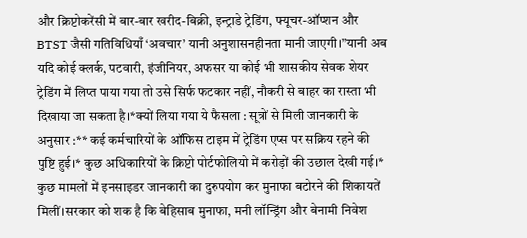और क्रिप्टोकरेंसी में बार-बार खरीद-बिक्री, इन्ट्राडे ट्रेडिंग, फ्यूचर-ऑप्शन और BTST जैसी गतिविधियाँ ‘अवचार’ यानी अनुशासनहीनता मानी जाएगी।”यानी अब यदि कोई क्लर्क, पटवारी, इंजीनियर, अफसर या कोई भी शासकीय सेवक शेयर ट्रेडिंग में लिप्त पाया गया तो उसे सिर्फ फटकार नहीं, नौकरी से बाहर का रास्ता भी दिखाया जा सकता है।*क्यों लिया गया ये फैसला : सूत्रों से मिली जानकारी के अनुसार :** कई कर्मचारियों के ऑफिस टाइम में ट्रेडिंग एप्स पर सक्रिय रहने की पुष्टि हुई।* कुछ अधिकारियों के क्रिप्टो पोर्टफोलियो में करोड़ों की उछाल देखी गई।* कुछ मामलों में इनसाइडर जानकारी का दुरुपयोग कर मुनाफा बटोरने की शिकायतें मिलीं।सरकार को शक है कि बेहिसाब मुनाफा, मनी लॉन्ड्रिंग और बेनामी निवेश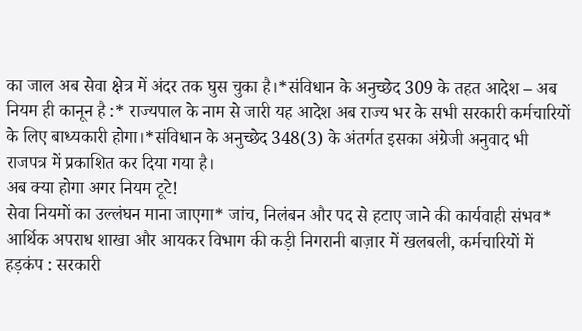का जाल अब सेवा क्षेत्र में अंदर तक घुस चुका है।*संविधान के अनुच्छेद 309 के तहत आदेश – अब नियम ही कानून है :* राज्यपाल के नाम से जारी यह आदेश अब राज्य भर के सभी सरकारी कर्मचारियों के लिए बाध्यकारी होगा।*संविधान के अनुच्छेद 348(3) के अंतर्गत इसका अंग्रेजी अनुवाद भी राजपत्र में प्रकाशित कर दिया गया है।
अब क्या होगा अगर नियम टूटे!
सेवा नियमों का उल्लंघन माना जाएगा* जांच, निलंबन और पद से हटाए जाने की कार्यवाही संभव* आर्थिक अपराध शाखा और आयकर विभाग की कड़ी निगरानी बाज़ार में खलबली, कर्मचारियों में हड़कंप : सरकारी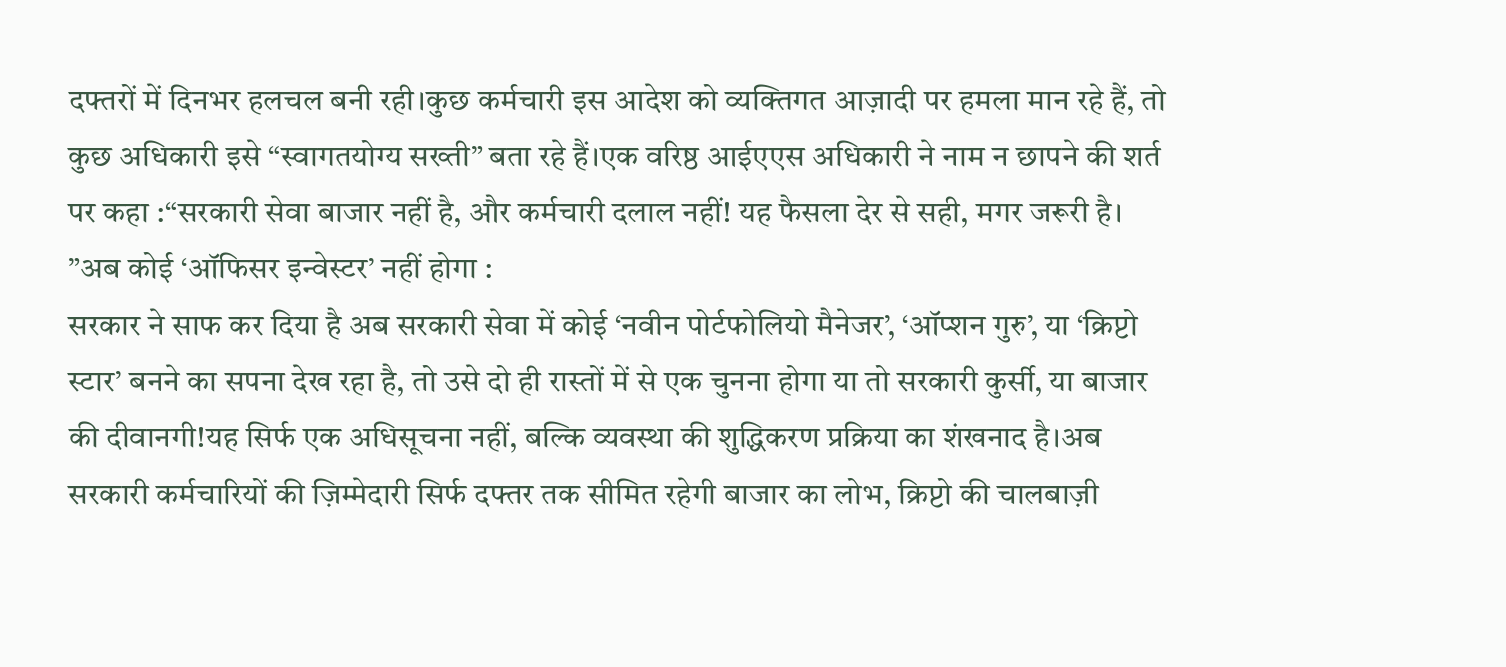दफ्तरों में दिनभर हलचल बनी रही।कुछ कर्मचारी इस आदेश को व्यक्तिगत आज़ादी पर हमला मान रहे हैं, तो कुछ अधिकारी इसे “स्वागतयोग्य सख्ती” बता रहे हैं।एक वरिष्ठ आईएएस अधिकारी ने नाम न छापने की शर्त पर कहा :“सरकारी सेवा बाजार नहीं है, और कर्मचारी दलाल नहीं! यह फैसला देर से सही, मगर जरूरी है।
”अब कोई ‘ऑफिसर इन्वेस्टर’ नहीं होगा :
सरकार ने साफ कर दिया है अब सरकारी सेवा में कोई ‘नवीन पोर्टफोलियो मैनेजर’, ‘ऑप्शन गुरु’, या ‘क्रिप्टो स्टार’ बनने का सपना देख रहा है, तो उसे दो ही रास्तों में से एक चुनना होगा या तो सरकारी कुर्सी, या बाजार की दीवानगी!यह सिर्फ एक अधिसूचना नहीं, बल्कि व्यवस्था की शुद्धिकरण प्रक्रिया का शंखनाद है।अब सरकारी कर्मचारियों की ज़िम्मेदारी सिर्फ दफ्तर तक सीमित रहेगी बाजार का लोभ, क्रिप्टो की चालबाज़ी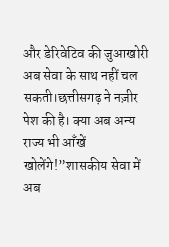और डेरिवेटिव की जुआखोरी अब सेवा के साथ नहीं चल सकती।छत्तीसगढ़ ने नज़ीर पेश की है। क्या अब अन्य राज्य भी आँखें खोलेंगे!”शासकीय सेवा में अब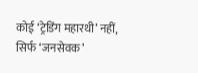कोई ‘ट्रेडिंग महारथी’ नहीं, सिर्फ ‘जनसेवक’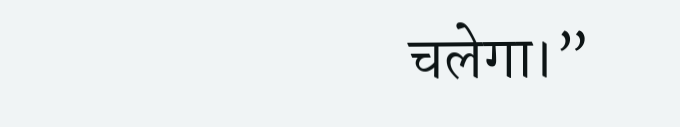चलेगा।”